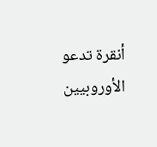أنقرة تدعو الأوروبيين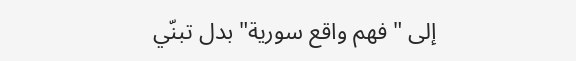إلى "فهم واقع سورية" بدل تبنّي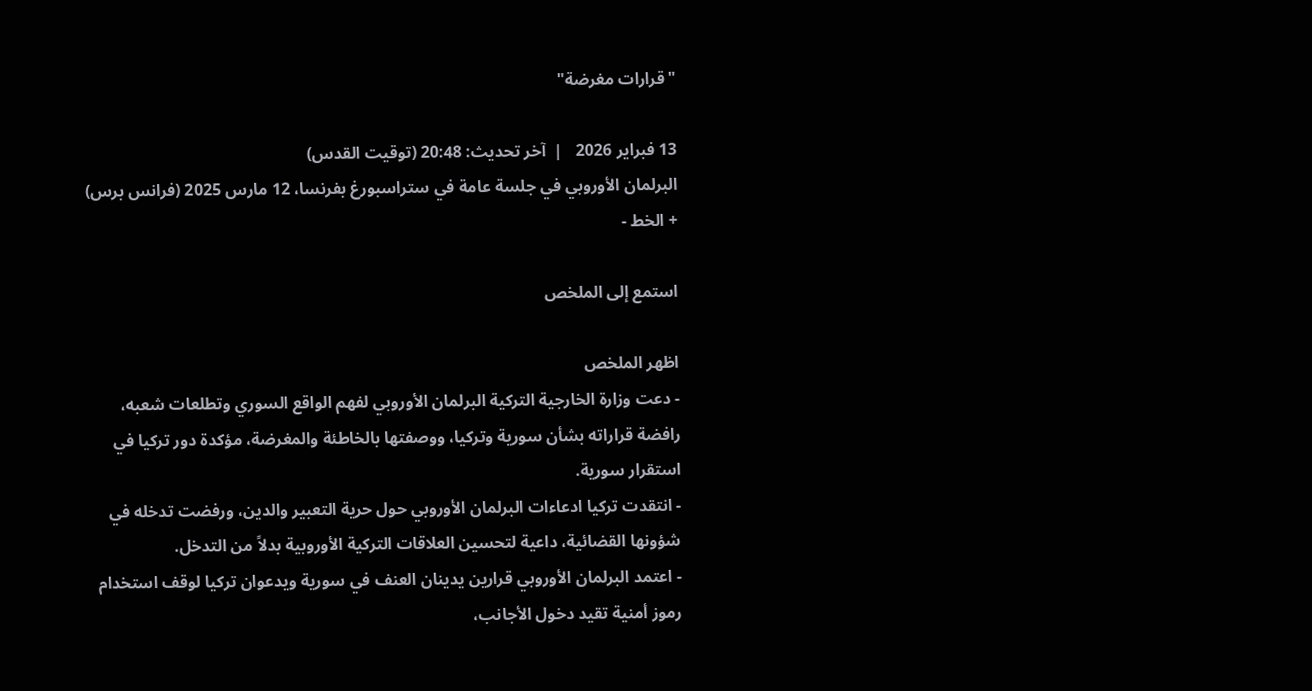"قرارات مغرضة"

13 فبراير 2026   |  آخر تحديث: 20:48 (توقيت القدس)
البرلمان الأوروبي في جلسة عامة في ستراسبورغ بفرنسا، 12 مارس 2025 (فرانس برس)
+ الخط -

استمع إلى الملخص

اظهر الملخص
- دعت وزارة الخارجية التركية البرلمان الأوروبي لفهم الواقع السوري وتطلعات شعبه، رافضة قراراته بشأن سورية وتركيا، ووصفتها بالخاطئة والمغرضة، مؤكدة دور تركيا في استقرار سورية.
- انتقدت تركيا ادعاءات البرلمان الأوروبي حول حرية التعبير والدين، ورفضت تدخله في شؤونها القضائية، داعية لتحسين العلاقات التركية الأوروبية بدلاً من التدخل.
- اعتمد البرلمان الأوروبي قرارين يدينان العنف في سورية ويدعوان تركيا لوقف استخدام رموز أمنية تقيد دخول الأجانب،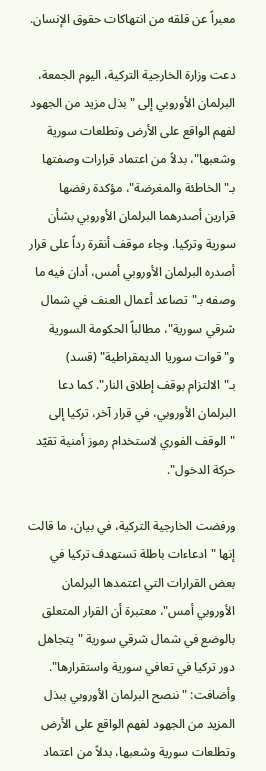معبراً عن قلقه من انتهاكات حقوق الإنسان.

دعت وزارة الخارجية التركية، اليوم الجمعة، البرلمان الأوروبي إلى "بذل مزيد من الجهود لفهم الواقع على الأرض وتطلعات سورية وشعبها"، بدلاً من اعتماد قرارات وصفتها بـ"الخاطئة والمغرضة"، مؤكدة رفضها قرارين أصدرهما البرلمان الأوروبي بشأن سورية وتركيا. وجاء موقف أنقرة رداً على قرار أصدره البرلمان الأوروبي أمس، أدان فيه ما وصفه بـ"تصاعد أعمال العنف في شمال شرقي سورية"، مطالباً الحكومة السورية و"قوات سوريا الديمقراطية" (قسد) بـ"الالتزام بوقف إطلاق النار". كما دعا البرلمان الأوروبي، في قرار آخر، تركيا إلى "الوقف الفوري لاستخدام رموز أمنية تقيّد حركة الدخول".

ورفضت الخارجية التركية، في بيان، ما قالت إنها "ادعاءات باطلة تستهدف تركيا في بعض القرارات التي اعتمدها البرلمان الأوروبي أمس"، معتبرة أن القرار المتعلق بالوضع في شمال شرقي سورية "يتجاهل دور تركيا في تعافي سورية واستقرارها". وأضافت: "ننصح البرلمان الأوروبي ببذل المزيد من الجهود لفهم الواقع على الأرض وتطلعات سورية وشعبها، بدلاً من اعتماد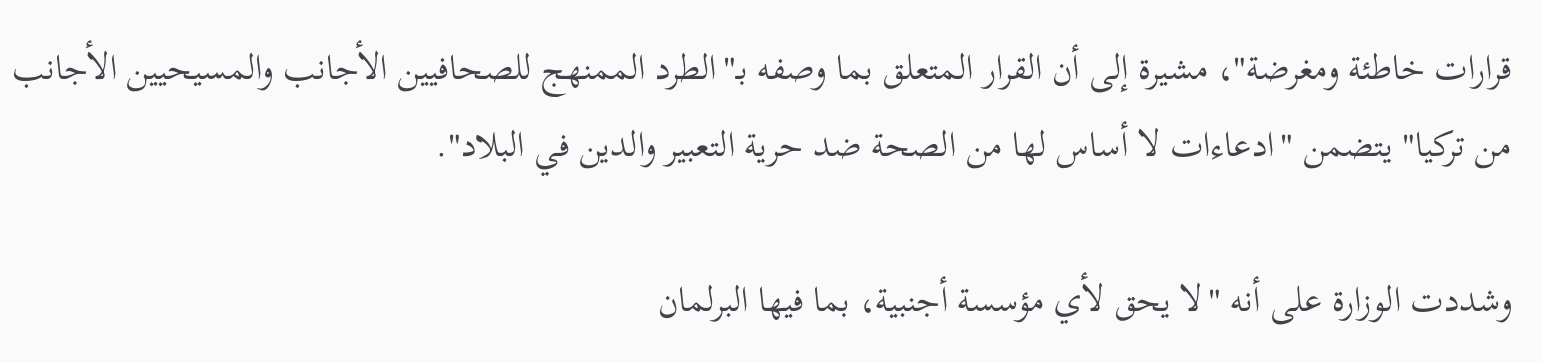قرارات خاطئة ومغرضة"، مشيرة إلى أن القرار المتعلق بما وصفه بـ"الطرد الممنهج للصحافيين الأجانب والمسيحيين الأجانب من تركيا" يتضمن "ادعاءات لا أساس لها من الصحة ضد حرية التعبير والدين في البلاد".

وشددت الوزارة على أنه "لا يحق لأي مؤسسة أجنبية، بما فيها البرلمان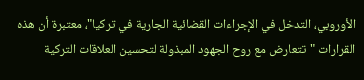الأوروبي، التدخل في الإجراءات القضائية الجارية في تركيا"، معتبرة أن هذه القرارات "تتعارض مع روح الجهود المبذولة لتحسين العلاقات التركية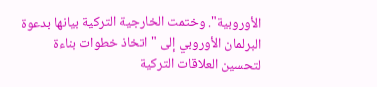الأوروبية". وختمت الخارجية التركية بيانها بدعوة البرلمان الأوروبي إلى "اتخاذ خطوات بناءة لتحسين العلاقات التركية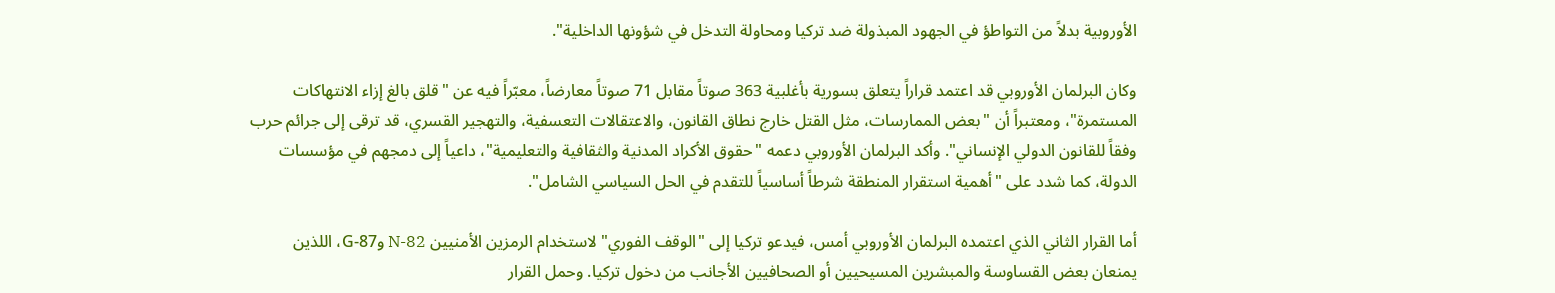الأوروبية بدلاً من التواطؤ في الجهود المبذولة ضد تركيا ومحاولة التدخل في شؤونها الداخلية".

وكان البرلمان الأوروبي قد اعتمد قراراً يتعلق بسورية بأغلبية 363 صوتاً مقابل 71 صوتاً معارضاً، معبّراً فيه عن "قلق بالغ إزاء الانتهاكات المستمرة"، ومعتبراً أن "بعض الممارسات، مثل القتل خارج نطاق القانون، والاعتقالات التعسفية، والتهجير القسري، قد ترقى إلى جرائم حرب وفقاً للقانون الدولي الإنساني". وأكد البرلمان الأوروبي دعمه "حقوق الأكراد المدنية والثقافية والتعليمية"، داعياً إلى دمجهم في مؤسسات الدولة، كما شدد على "أهمية استقرار المنطقة شرطاً أساسياً للتقدم في الحل السياسي الشامل".

أما القرار الثاني الذي اعتمده البرلمان الأوروبي أمس، فيدعو تركيا إلى "الوقف الفوري" لاستخدام الرمزين الأمنيين N-82 وG-87، اللذين يمنعان بعض القساوسة والمبشرين المسيحيين أو الصحافيين الأجانب من دخول تركيا. وحمل القرار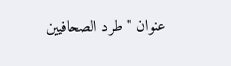عنوان "طرد الصحافيين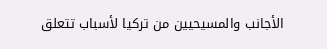الأجانب والمسيحيين من تركيا لأسباب تتعلق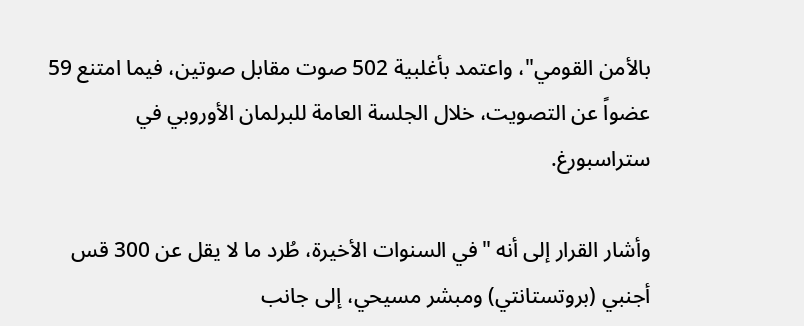بالأمن القومي"، واعتمد بأغلبية 502 صوت مقابل صوتين، فيما امتنع 59 عضواً عن التصويت، خلال الجلسة العامة للبرلمان الأوروبي في ستراسبورغ.

وأشار القرار إلى أنه "في السنوات الأخيرة، طُرد ما لا يقل عن 300 قس أجنبي (بروتستانتي) ومبشر مسيحي، إلى جانب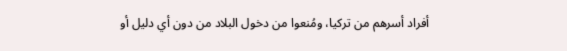أفراد أسرهم من تركيا، ومُنعوا من دخول البلاد من دون أي دليل أو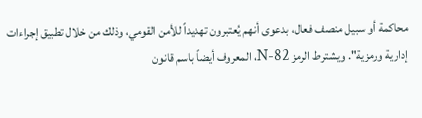محاكمة أو سبيل منصف فعال، بدعوى أنهم يُعتبرون تهديداً للأمن القومي، وذلك من خلال تطبيق إجراءات إدارية ورمزية". ويشترط الرمز N-82، المعروف أيضاً باسم قانون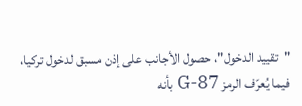"تقييد الدخول"، حصول الأجانب على إذن مسبق لدخول تركيا، فيما يُعرّف الرمز G-87 بأنه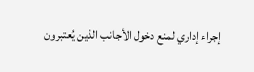إجراء إداري لمنع دخول الأجانب الذين يُعتبرون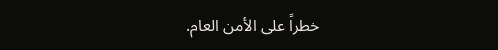خطراً على الأمن العام.